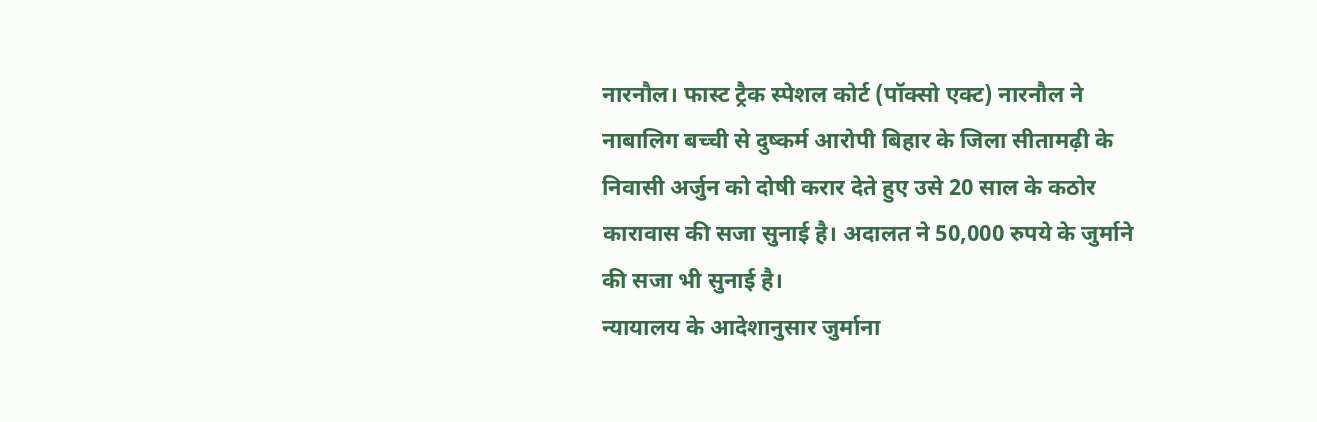नारनौल। फास्ट ट्रैक स्पेशल कोर्ट (पॉक्सो एक्ट) नारनौल ने नाबालिग बच्ची से दुष्कर्म आरोपी बिहार के जिला सीतामढ़ी के निवासी अर्जुन को दोषी करार देते हुए उसे 20 साल के कठोर कारावास की सजा सुनाई है। अदालत ने 50,000 रुपये के जुर्माने की सजा भी सुनाई है।
न्यायालय के आदेशानुसार जुर्माना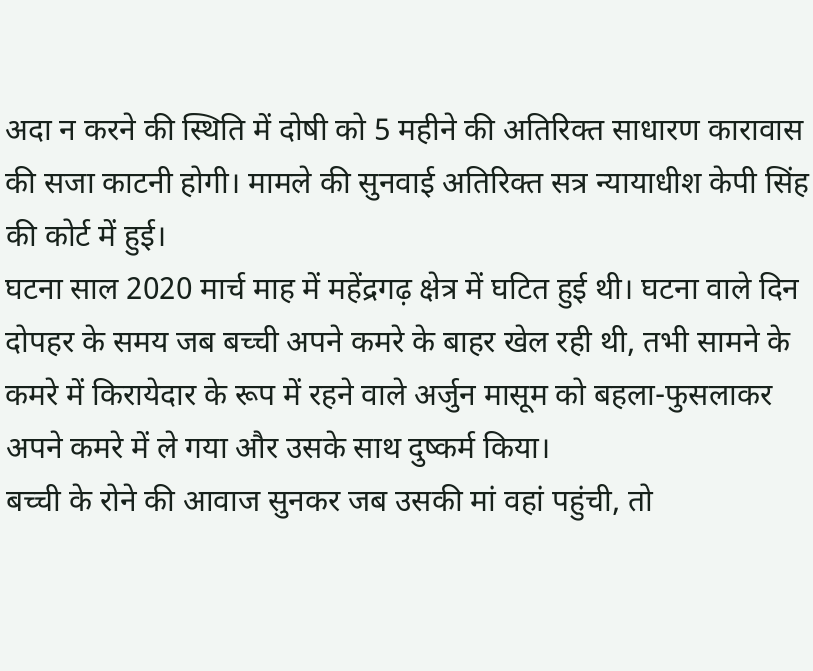अदा न करने की स्थिति में दोषी को 5 महीने की अतिरिक्त साधारण कारावास की सजा काटनी होगी। मामले की सुनवाई अतिरिक्त सत्र न्यायाधीश केपी सिंह की कोर्ट में हुई।
घटना साल 2020 मार्च माह में महेंद्रगढ़ क्षेत्र में घटित हुई थी। घटना वाले दिन दोपहर के समय जब बच्ची अपने कमरे के बाहर खेल रही थी, तभी सामने के कमरे में किरायेदार के रूप में रहने वाले अर्जुन मासूम को बहला-फुसलाकर अपने कमरे में ले गया और उसके साथ दुष्कर्म किया।
बच्ची के रोने की आवाज सुनकर जब उसकी मां वहां पहुंची, तो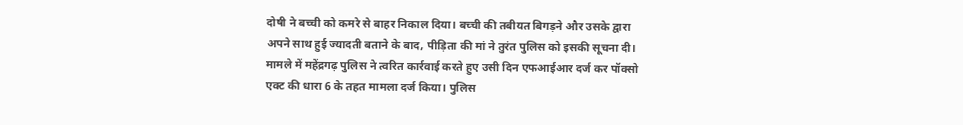दोषी ने बच्ची को कमरे से बाहर निकाल दिया। बच्ची की तबीयत बिगड़ने और उसके द्वारा अपने साथ हुई ज्यादती बताने के बाद, पीड़िता की मां ने तुरंत पुलिस को इसकी सूचना दी।
मामले में महेंद्रगढ़ पुलिस ने त्वरित कार्रवाई करते हुए उसी दिन एफआईआर दर्ज कर पॉक्सो एक्ट की धारा 6 के तहत मामला दर्ज किया। पुलिस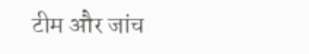टीम और जांच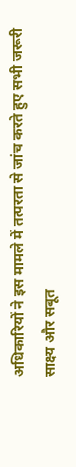अधिकारियों ने इस मामले में तत्परता से जांच करते हुए सभी जरूरी साक्ष्य और सबूत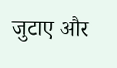जुटाए और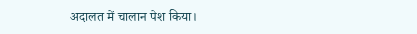अदालत में चालान पेश किया।